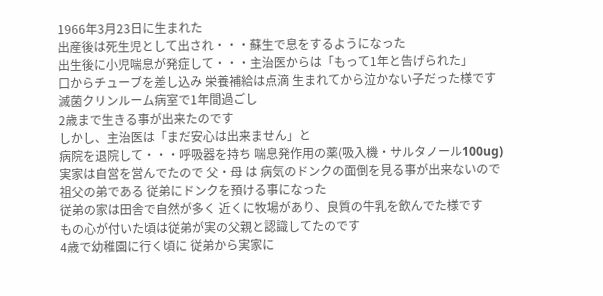1966年3月23日に生まれた
出産後は死生児として出され・・・蘇生で息をするようになった
出生後に小児喘息が発症して・・・主治医からは「もって1年と告げられた」
口からチューブを差し込み 栄養補給は点滴 生まれてから泣かない子だった様です
滅菌クリンルーム病室で1年間過ごし
2歳まで生きる事が出来たのです
しかし、主治医は「まだ安心は出来ません」と
病院を退院して・・・呼吸器を持ち 喘息発作用の薬(吸入機・サルタノール100ug)
実家は自営を営んでたので 父・母 は 病気のドンクの面倒を見る事が出来ないので
祖父の弟である 従弟にドンクを預ける事になった
従弟の家は田舎で自然が多く 近くに牧場があり、良質の牛乳を飲んでた様です
もの心が付いた頃は従弟が実の父親と認識してたのです
4歳で幼稚園に行く頃に 従弟から実家に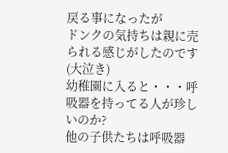戻る事になったが
ドンクの気持ちは親に売られる感じがしたのです(大泣き)
幼稚園に入ると・・・呼吸器を持ってる人が珍しいのか?
他の子供たちは呼吸器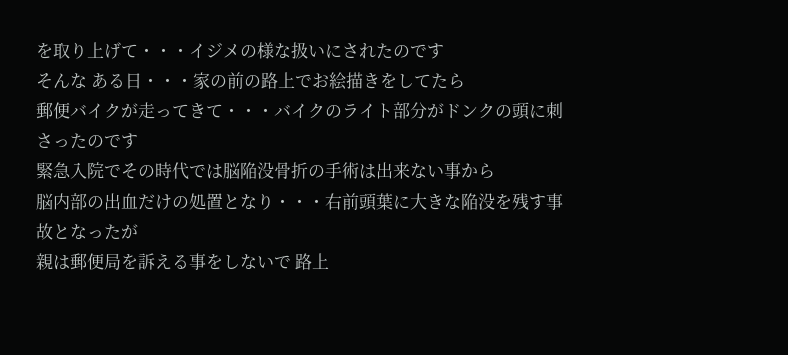を取り上げて・・・イジメの様な扱いにされたのです
そんな ある日・・・家の前の路上でお絵描きをしてたら
郵便バイクが走ってきて・・・バイクのライト部分がドンクの頭に刺さったのです
緊急入院でその時代では脳陥没骨折の手術は出来ない事から
脳内部の出血だけの処置となり・・・右前頭葉に大きな陥没を残す事故となったが
親は郵便局を訴える事をしないで 路上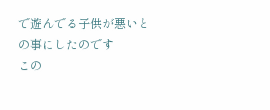で遊んでる子供が悪いとの事にしたのです
この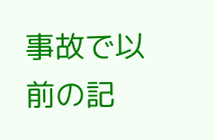事故で以前の記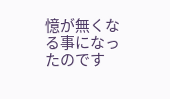憶が無くなる事になったのです